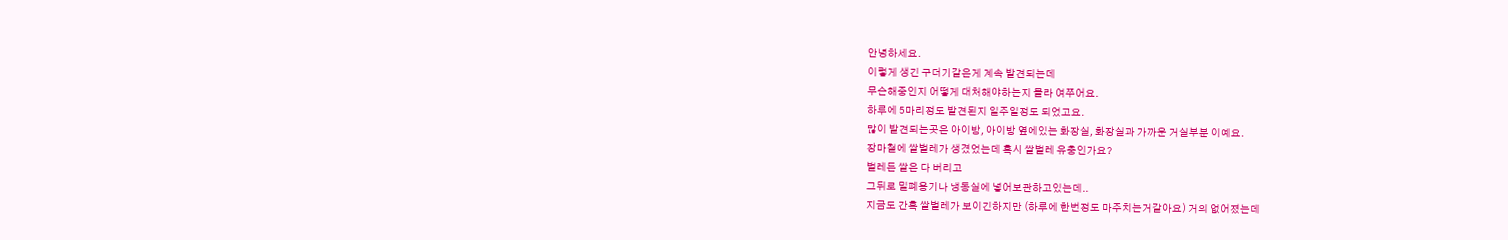안녕하세요.
이렇게 생긴 구더기같은게 계속 발견되는데
무슨해중인지 어떻게 대처해야하는지 몰라 여쭈어요.
하루에 5마리정도 발견된지 일주일정도 되었고요.
많이 발견되는곳은 아이방, 아이방 옆에있는 화장실, 화장실과 가까운 거실부분 이예요.
장마철에 쌀벌레가 생겼었는데 혹시 쌀벌레 유충인가요?
벌레든 쌀은 다 버리고
그뒤로 밀폐용기나 냉동실에 넣어보관하고있는데..
지금도 간혹 쌀벌레가 보이긴하지만 (하루에 한번정도 마주치는거같아요) 거의 없어졌는데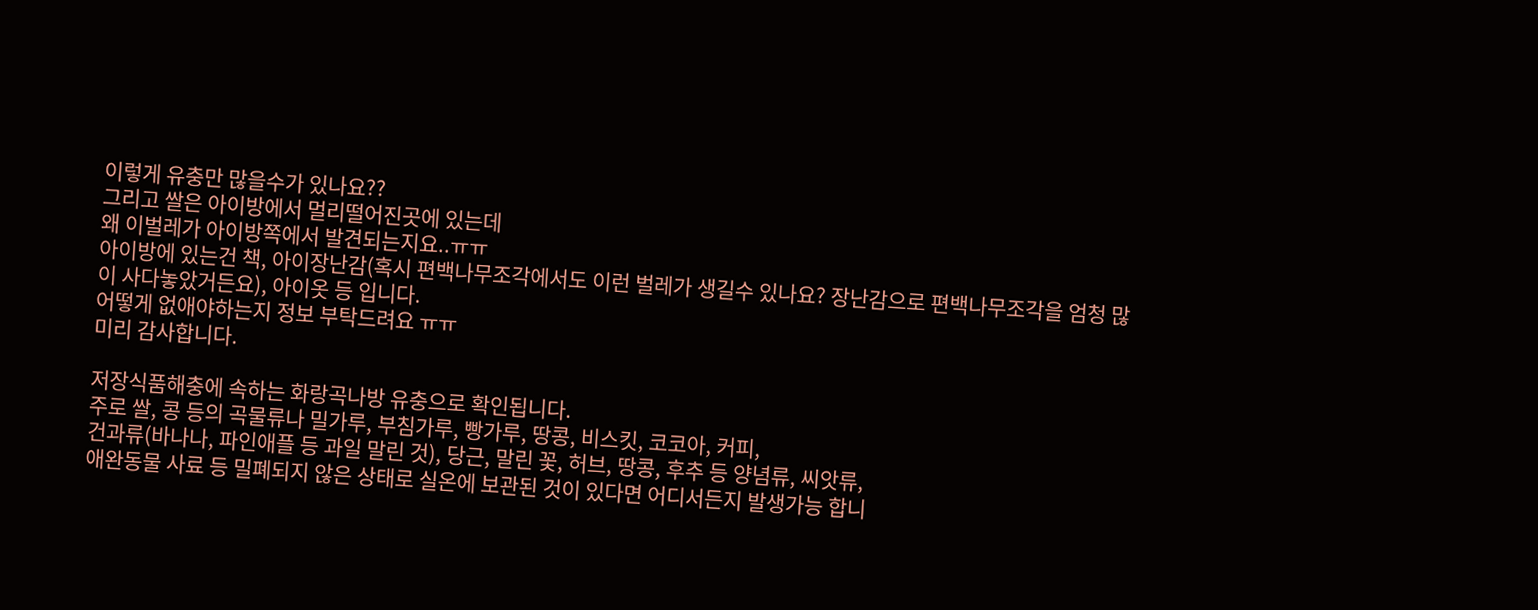이렇게 유충만 많을수가 있나요??
그리고 쌀은 아이방에서 멀리떨어진곳에 있는데
왜 이벌레가 아이방쪽에서 발견되는지요..ㅠㅠ
아이방에 있는건 책, 아이장난감(혹시 편백나무조각에서도 이런 벌레가 생길수 있나요? 장난감으로 편백나무조각을 엄청 많이 사다놓았거든요), 아이옷 등 입니다.
어떻게 없애야하는지 정보 부탁드려요 ㅠㅠ
미리 감사합니다.

저장식품해충에 속하는 화랑곡나방 유충으로 확인됩니다.
주로 쌀, 콩 등의 곡물류나 밀가루, 부침가루, 빵가루, 땅콩, 비스킷, 코코아, 커피,
건과류(바나나, 파인애플 등 과일 말린 것), 당근, 말린 꽃, 허브, 땅콩, 후추 등 양념류, 씨앗류,
애완동물 사료 등 밀폐되지 않은 상태로 실온에 보관된 것이 있다면 어디서든지 발생가능 합니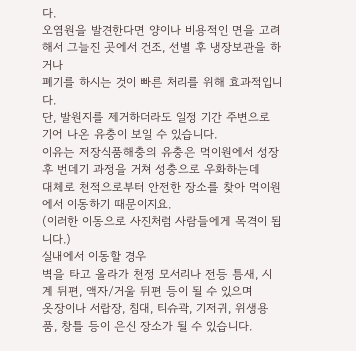다.
오염원을 발견한다면 양이나 비용적인 면을 고려해서 그늘진 곳에서 건조, 선별 후 냉장보관을 하거나
폐기를 하시는 것이 빠른 처리를 위해 효과적입니다.
단, 발원지를 제거하더라도 일정 기간 주변으로 기어 나온 유충이 보일 수 있습니다.
이유는 저장식품해충의 유충은 먹이원에서 성장 후 번데기 과정을 거쳐 성충으로 우화하는데
대체로 천적으로부터 안전한 장소를 찾아 먹이원에서 이동하기 때문이지요.
(이러한 이동으로 사진처럼 사람들에게 목격이 됩니다.)
실내에서 이동할 경우
벽을 타고 올라가 천정 모서리나 전등 틈새, 시계 뒤편, 액자/거울 뒤편 등이 될 수 있으며
옷장이나 서랍장, 침대, 티슈곽, 기저귀, 위생용품, 창틀 등이 은신 장소가 될 수 있습니다.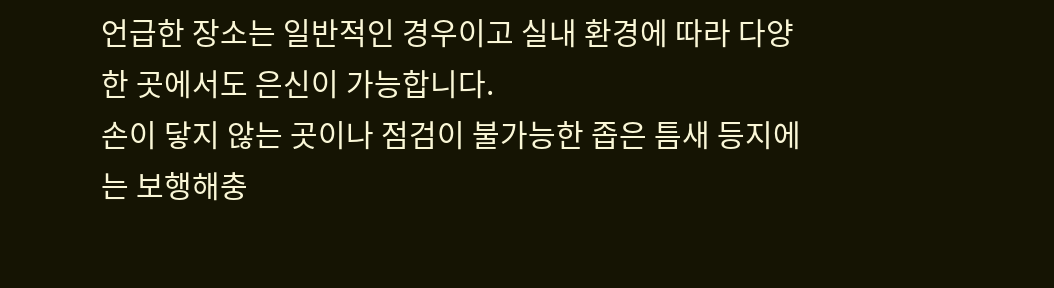언급한 장소는 일반적인 경우이고 실내 환경에 따라 다양한 곳에서도 은신이 가능합니다.
손이 닿지 않는 곳이나 점검이 불가능한 좁은 틈새 등지에는 보행해충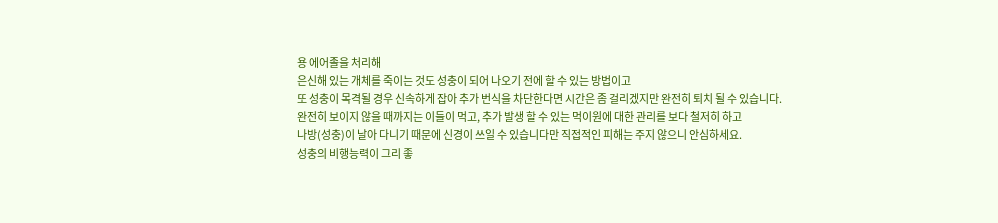용 에어졸을 처리해
은신해 있는 개체를 죽이는 것도 성충이 되어 나오기 전에 할 수 있는 방법이고
또 성충이 목격될 경우 신속하게 잡아 추가 번식을 차단한다면 시간은 좀 걸리겠지만 완전히 퇴치 될 수 있습니다.
완전히 보이지 않을 때까지는 이들이 먹고, 추가 발생 할 수 있는 먹이원에 대한 관리를 보다 철저히 하고
나방(성충)이 날아 다니기 때문에 신경이 쓰일 수 있습니다만 직접적인 피해는 주지 않으니 안심하세요.
성충의 비행능력이 그리 좋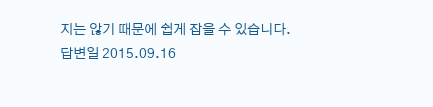지는 않기 때문에 쉽게 잡을 수 있습니다.
답변일 2015.09.16